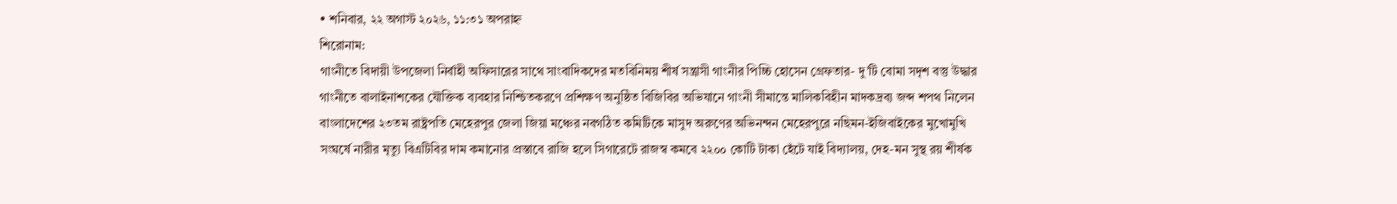• শনিবার, ২২ অগাস্ট ২০২৬, ১১:৩১ অপরাহ্ন
শিরোনাম:
গাংনীতে বিদায়ী উপজেলা নির্বাহী অফিসারের সাথে সাংবাদিকদের মতবিনিময় শীর্ষ সন্ত্রাসী গাংনীর পিচ্চি হোসেন গ্রেফতার- দু’টি বোমা সদৃশ বস্তু উদ্ধার গাংনীতে বালাইনাশকের যৌক্তিক ব্যবহার নিশ্চিতকরণে প্রশিক্ষণ অনুষ্ঠিত বিজিবির অভিযানে গাংনী সীমান্তে মালিকবিহীন মাদকদ্রব্য জব্দ শপথ নিলেন বাংলাদেশের ২৩তম রাষ্ট্রপতি মেহেরপুর জেলা জিয়া মঞ্চের নবগঠিত কমিটিকে মাসুদ অরুণের অভিনন্দন মেহেরপুরে নছিমন-ইজিবাইকের মুখোমুখি সংঘর্ষে নারীর মৃত্যু বিএটিবির দাম কমানোর প্রস্তাবে রাজি হলে সিগারেটে রাজস্ব কমবে ২২০০ কোটি টাকা হেঁটে যাই বিদ্যালয়, দেহ-মন সুস্থ রয় শীর্ষক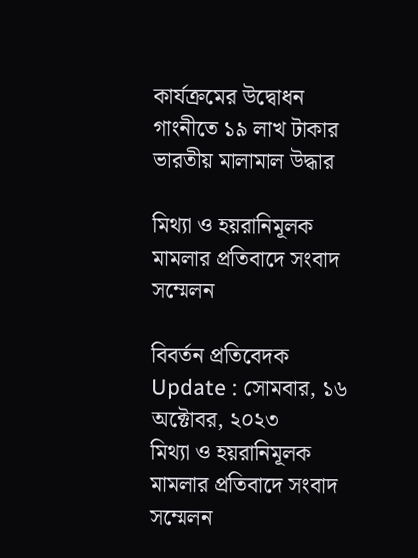কার্যক্রমের উদ্বোধন গাংনীতে ১৯ লাখ টাকার ভারতীয় মালামাল উদ্ধার

মিথ্যা ও হয়রানিমূলক মামলার প্রতিবাদে সংবাদ সম্মেলন

বিবর্তন প্রতিবেদক
Update : সোমবার, ১৬ অক্টোবর, ২০২৩
মিথ্যা ও হয়রানিমূলক মামলার প্রতিবাদে সংবাদ সম্মেলন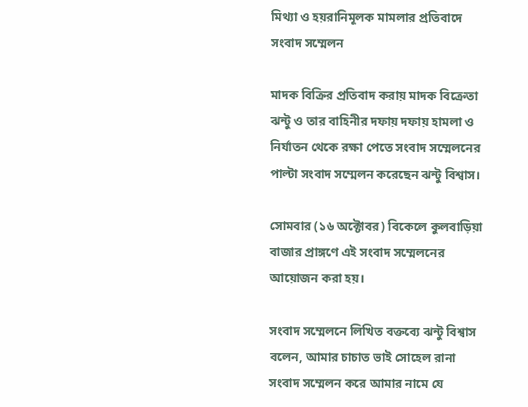মিথ্যা ও হয়রানিমূলক মামলার প্রতিবাদে সংবাদ সম্মেলন

মাদক বিক্রির প্রতিবাদ করায় মাদক বিক্রেতা ঝন্টু ও তার বাহিনীর দফায় দফায় হামলা ও নির্যাতন থেকে রক্ষা পেতে সংবাদ সম্মেলনের পাল্টা সংবাদ সম্মেলন করেছেন ঝন্টু বিশ্বাস।

সোমবার (১৬ অক্টোবর) বিকেলে কুলবাড়িয়া বাজার প্রাঙ্গণে এই সংবাদ সম্মেলনের আয়োজন করা হয়।

সংবাদ সম্মেলনে লিখিত বক্তব্যে ঝন্টু বিশ্বাস বলেন, আমার চাচাত ভাই সোহেল রানা সংবাদ সম্মেলন করে আমার নামে যে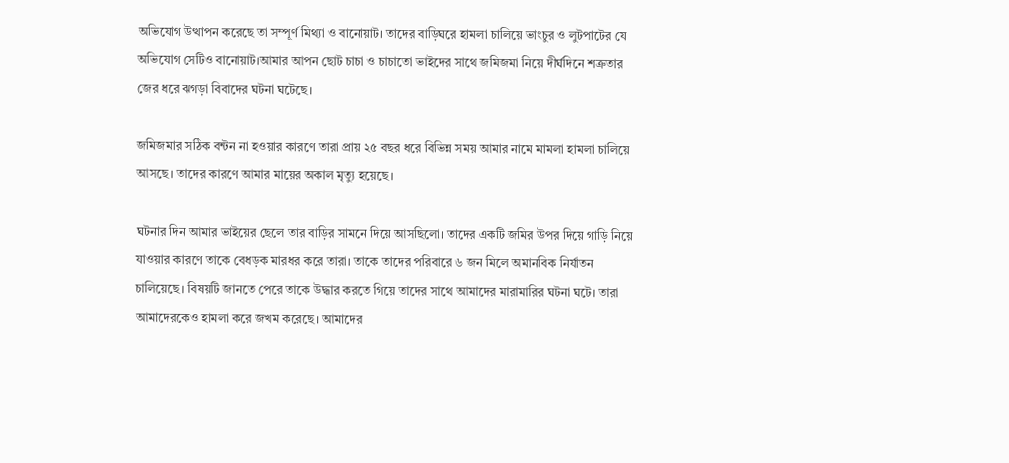অভিযোগ উত্থাপন করেছে তা সম্পূর্ণ মিথ্যা ও বানোয়াট। তাদের বাড়িঘরে হামলা চালিয়ে ভাংচুর ও লুটপাটের যে অভিযোগ সেটিও বানোয়াট।আমার আপন ছোট চাচা ও চাচাতো ভাইদের সাথে জমিজমা নিয়ে দীর্ঘদিনে শত্রুতার জের ধরে ঝগড়া বিবাদের ঘটনা ঘটেছে।

জমিজমার সঠিক বন্টন না হওয়ার কারণে তারা প্রায় ২৫ বছর ধরে বিভিন্ন সময় আমার নামে মামলা হামলা চালিয়ে আসছে। তাদের কারণে আমার মায়ের অকাল মৃত্যু হয়েছে।

ঘটনার দিন আমার ভাইয়ের ছেলে তার বাড়ির সামনে দিয়ে আসছিলো। তাদের একটি জমির উপর দিয়ে গাড়ি নিয়ে যাওয়ার কারণে তাকে বেধড়ক মারধর করে তারা। তাকে তাদের পরিবারে ৬ জন মিলে অমানবিক নির্যাতন চালিয়েছে। বিষয়টি জানতে পেরে তাকে উদ্ধার করতে গিয়ে তাদের সাথে আমাদের মারামারির ঘটনা ঘটে। তারা আমাদেরকেও হামলা করে জখম করেছে। আমাদের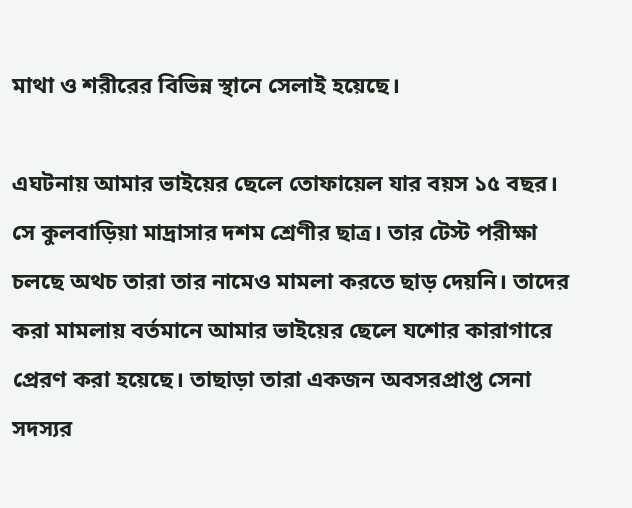মাথা ও শরীরের বিভিন্ন স্থানে সেলাই হয়েছে।

এঘটনায় আমার ভাইয়ের ছেলে তোফায়েল যার বয়স ১৫ বছর। সে কুলবাড়িয়া মাদ্রাসার দশম শ্রেণীর ছাত্র। তার টেস্ট পরীক্ষা চলছে অথচ তারা তার নামেও মামলা করতে ছাড় দেয়নি। তাদের করা মামলায় বর্তমানে আমার ভাইয়ের ছেলে যশোর কারাগারে প্রেরণ করা হয়েছে। তাছাড়া তারা একজন অবসরপ্রাপ্ত সেনা সদস্যর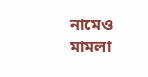নামেও মামলা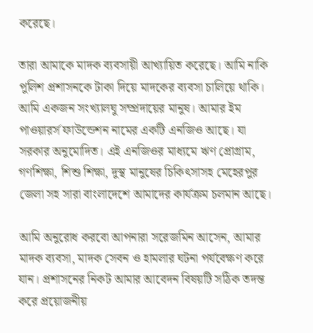করেছে।

তারা আমাকে মাদক ব্যবসায়ী আখ্যায়িত করেছে। আমি নাকি পুলিশ প্রশাসনকে টাকা দিয়ে মাদকের ব্যবসা চালিয়ে থাকি। আমি একজন সংখ্যালঘু সম্প্রদায়ের মানুষ। আমার ইম পাওয়ারর্স ফাউন্ডেশন নামের একটি এনজিও আছে। যা সরকার অনুমোদিত। এই এনজিওর মাধ্যমে ঋণ প্রোগ্রাম, গণশিক্ষা, শিশু শিক্ষা, দুস্থ মানুষের চিকিৎসাসহ মেহেরপুর জেলা সহ সারা বাংলাদেশে আমাদের কার্যক্রম চলমান আছে।

আমি অনুরোধ করবো আপনারা সরেজমিন আসেন, আমার মাদক ব্যবসা, মাদক সেবন ও হামলার ঘটনা পর্যবেক্ষণ করে যান। প্রশাসনের নিকট আমার আবেদন বিষয়টি সঠিক তদন্ত করে প্রয়োজনীয়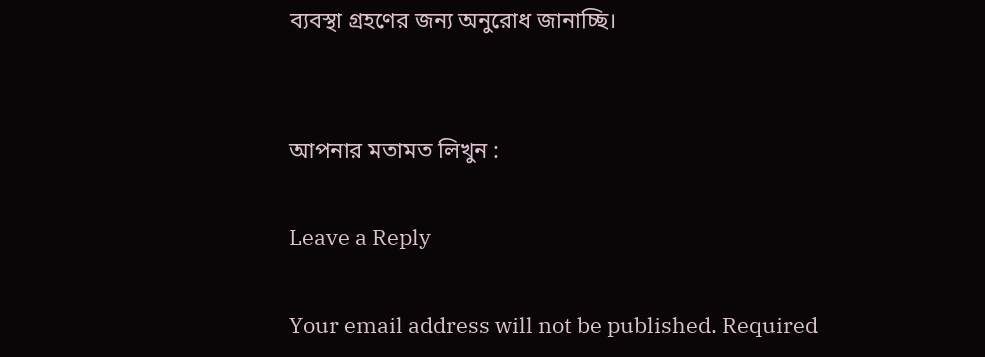ব্যবস্থা গ্রহণের জন্য অনুরোধ জানাচ্ছি।


আপনার মতামত লিখুন :

Leave a Reply

Your email address will not be published. Required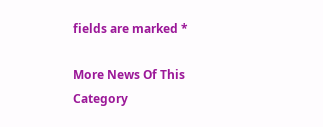fields are marked *

More News Of This Category